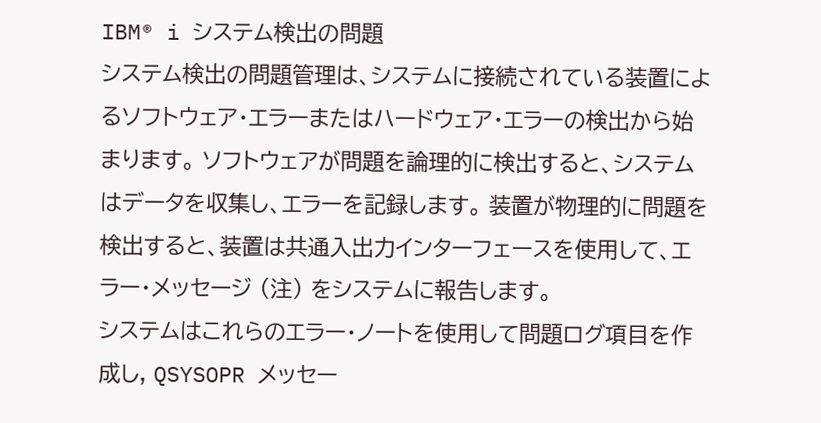IBM® i システム検出の問題
システム検出の問題管理は、システムに接続されている装置によるソフトウェア・エラーまたはハードウェア・エラーの検出から始まります。 ソフトウェアが問題を論理的に検出すると、システムはデータを収集し、エラーを記録します。 装置が物理的に問題を検出すると、装置は共通入出力インターフェースを使用して、エラー・メッセージ (注) をシステムに報告します。
システムはこれらのエラー・ノートを使用して問題ログ項目を作成し, QSYSOPR メッセー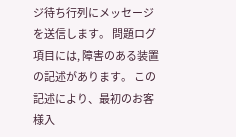ジ待ち行列にメッセージを送信します。 問題ログ項目には, 障害のある装置の記述があります。 この記述により、最初のお客様入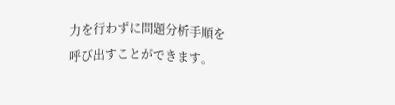力を行わずに問題分析手順を呼び出すことができます。